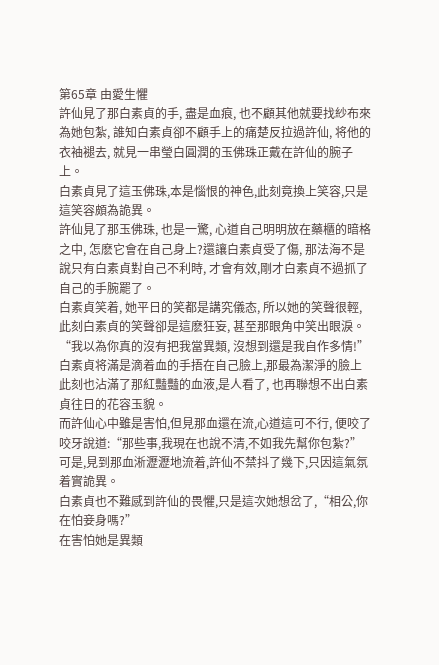第65章 由愛生懼
許仙見了那白素貞的手, 盡是血痕, 也不顧其他就要找紗布來為她包紮, 誰知白素貞卻不顧手上的痛楚反拉過許仙, 将他的衣袖褪去, 就見一串瑩白圓潤的玉佛珠正戴在許仙的腕子上。
白素貞見了這玉佛珠,本是惱恨的神色,此刻竟換上笑容,只是這笑容頗為詭異。
許仙見了那玉佛珠, 也是一驚, 心道自己明明放在藥櫃的暗格之中, 怎麽它會在自己身上?還讓白素貞受了傷, 那法海不是說只有白素貞對自己不利時, 才會有效,剛才白素貞不過抓了自己的手腕罷了。
白素貞笑着, 她平日的笑都是講究儀态, 所以她的笑聲很輕,此刻白素貞的笑聲卻是這麽狂妄, 甚至那眼角中笑出眼淚。
“我以為你真的沒有把我當異類, 沒想到還是我自作多情!”白素貞将滿是滴着血的手捂在自己臉上,那最為潔淨的臉上此刻也沾滿了那紅豔豔的血液,是人看了, 也再聯想不出白素貞往日的花容玉貌。
而許仙心中雖是害怕,但見那血還在流,心道這可不行, 便咬了咬牙說道:“那些事,我現在也說不清,不如我先幫你包紮?”可是,見到那血淅瀝瀝地流着,許仙不禁抖了幾下,只因這氣氛着實詭異。
白素貞也不難感到許仙的畏懼,只是這次她想岔了,“相公,你在怕妾身嗎?”
在害怕她是異類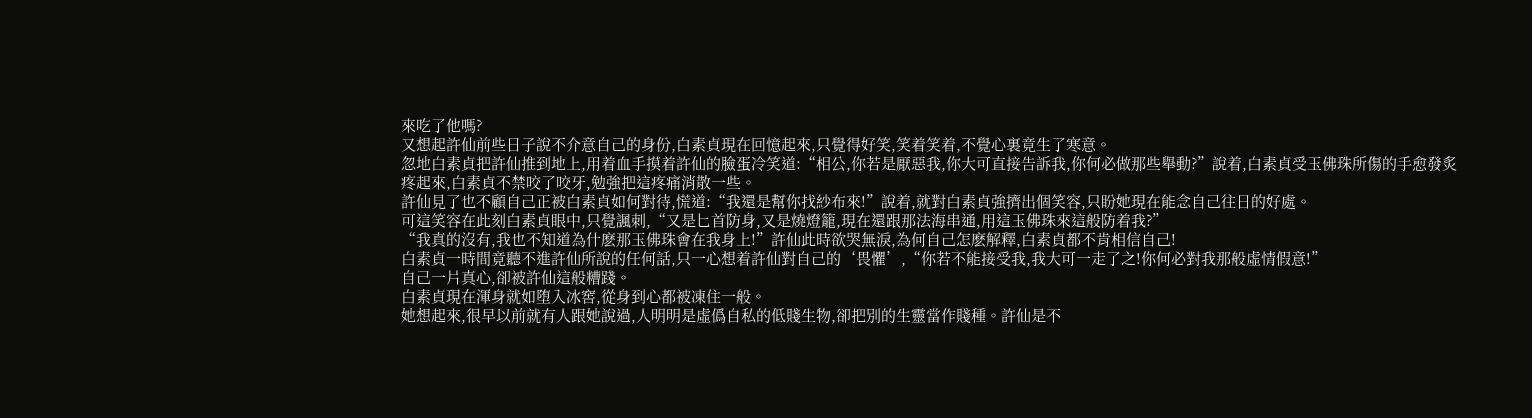來吃了他嗎?
又想起許仙前些日子說不介意自己的身份,白素貞現在回憶起來,只覺得好笑,笑着笑着,不覺心裏竟生了寒意。
忽地白素貞把許仙推到地上,用着血手摸着許仙的臉蛋冷笑道:“相公,你若是厭惡我,你大可直接告訴我,你何必做那些舉動?”說着,白素貞受玉佛珠所傷的手愈發炙疼起來,白素貞不禁咬了咬牙,勉強把這疼痛消散一些。
許仙見了也不顧自己正被白素貞如何對待,慌道:“我還是幫你找紗布來!”說着,就對白素貞強擠出個笑容,只盼她現在能念自己往日的好處。
可這笑容在此刻白素貞眼中,只覺諷刺,“又是匕首防身,又是燒燈籠,現在還跟那法海串通,用這玉佛珠來這般防着我?”
“我真的沒有,我也不知道為什麽那玉佛珠會在我身上!”許仙此時欲哭無淚,為何自己怎麽解釋,白素貞都不肯相信自己!
白素貞一時間竟聽不進許仙所說的任何話,只一心想着許仙對自己的‘畏懼’,“你若不能接受我,我大可一走了之!你何必對我那般虛情假意!”
自己一片真心,卻被許仙這般糟踐。
白素貞現在渾身就如堕入冰窖,從身到心都被凍住一般。
她想起來,很早以前就有人跟她說過,人明明是虛僞自私的低賤生物,卻把別的生靈當作賤種。許仙是不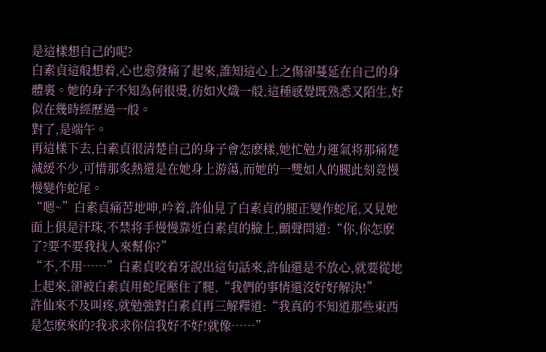是這樣想自己的呢?
白素貞這般想着,心也愈發痛了起來,誰知這心上之傷卻蔓延在自己的身體裏。她的身子不知為何很燙,彷如火熾一般,這種感覺既熟悉又陌生,好似在幾時經歷過一般。
對了,是端午。
再這樣下去,白素貞很清楚自己的身子會怎麽樣,她忙勉力運氣将那痛楚減緩不少,可惜那炙熱還是在她身上游蕩,而她的一雙如人的腿此刻竟慢慢變作蛇尾。
“嗯~”白素貞痛苦地呻,吟着,許仙見了白素貞的腿正變作蛇尾,又見她面上俱是汗珠,不禁将手慢慢靠近白素貞的臉上,顫聲問道:“你,你怎麽了?要不要我找人來幫你?”
“不,不用……”白素貞咬着牙說出這句話來,許仙還是不放心,就要從地上起來,卻被白素貞用蛇尾壓住了腿,“我們的事情還沒好好解決!”
許仙來不及叫疼,就勉強對白素貞再三解釋道:“我真的不知道那些東西是怎麽來的?我求求你信我好不好!就像……”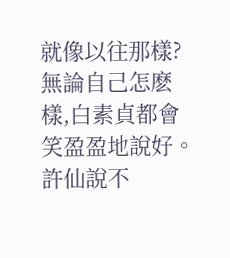就像以往那樣?無論自己怎麽樣,白素貞都會笑盈盈地說好。
許仙說不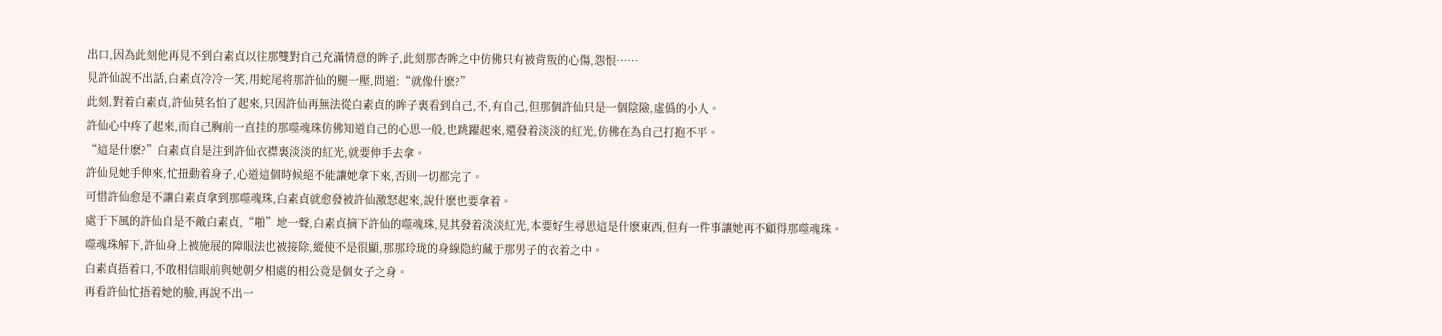出口,因為此刻他再見不到白素貞以往那雙對自己充滿情意的眸子,此刻那杏眸之中仿佛只有被背叛的心傷,怨恨……
見許仙說不出話,白素貞冷冷一笑,用蛇尾将那許仙的腿一壓,問道:“就像什麽?”
此刻,對着白素貞,許仙莫名怕了起來,只因許仙再無法從白素貞的眸子裏看到自己,不,有自己,但那個許仙只是一個陰險,虛僞的小人。
許仙心中疼了起來,而自己胸前一直挂的那噬魂珠仿佛知道自己的心思一般,也跳躍起來,還發着淡淡的紅光,仿佛在為自己打抱不平。
“這是什麽?”白素貞自是注到許仙衣襟裏淡淡的紅光,就要伸手去拿。
許仙見她手伸來,忙扭動着身子,心道這個時候絕不能讓她拿下來,否則一切都完了。
可惜許仙愈是不讓白素貞拿到那噬魂珠,白素貞就愈發被許仙激怒起來,說什麽也要拿着。
處于下風的許仙自是不敵白素貞,“啪”地一聲,白素貞摘下許仙的噬魂珠,見其發着淡淡紅光,本要好生尋思這是什麽東西,但有一件事讓她再不顧得那噬魂珠。
噬魂珠解下,許仙身上被施展的障眼法也被接除,縱使不是很顯,那那玲珑的身線隐約藏于那男子的衣着之中。
白素貞捂着口,不敢相信眼前與她朝夕相處的相公竟是個女子之身。
再看許仙忙捂着她的臉,再說不出一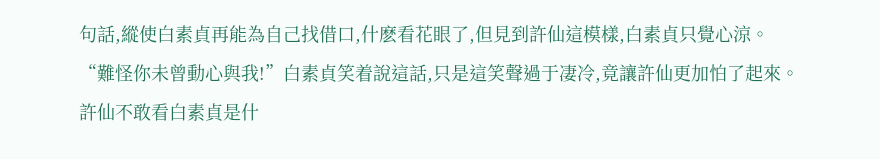句話,縱使白素貞再能為自己找借口,什麽看花眼了,但見到許仙這模樣,白素貞只覺心涼。
“難怪你未曾動心與我!”白素貞笑着說這話,只是這笑聲過于凄冷,竟讓許仙更加怕了起來。
許仙不敢看白素貞是什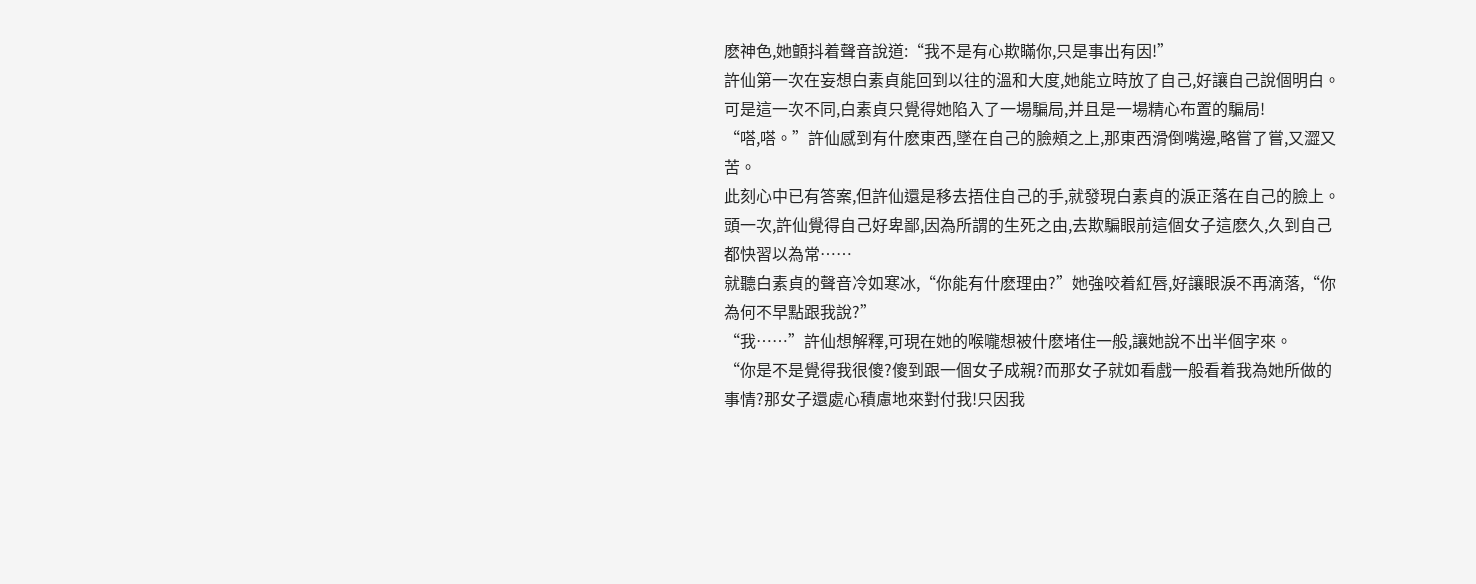麽神色,她顫抖着聲音說道:“我不是有心欺瞞你,只是事出有因!”
許仙第一次在妄想白素貞能回到以往的溫和大度,她能立時放了自己,好讓自己說個明白。
可是這一次不同,白素貞只覺得她陷入了一場騙局,并且是一場精心布置的騙局!
“嗒,嗒。”許仙感到有什麽東西,墜在自己的臉頰之上,那東西滑倒嘴邊,略嘗了嘗,又澀又苦。
此刻心中已有答案,但許仙還是移去捂住自己的手,就發現白素貞的淚正落在自己的臉上。
頭一次,許仙覺得自己好卑鄙,因為所謂的生死之由,去欺騙眼前這個女子這麽久,久到自己都快習以為常……
就聽白素貞的聲音冷如寒冰,“你能有什麽理由?”她強咬着紅唇,好讓眼淚不再滴落,“你為何不早點跟我說?”
“我……”許仙想解釋,可現在她的喉嚨想被什麽堵住一般,讓她說不出半個字來。
“你是不是覺得我很傻?傻到跟一個女子成親?而那女子就如看戲一般看着我為她所做的事情?那女子還處心積慮地來對付我!只因我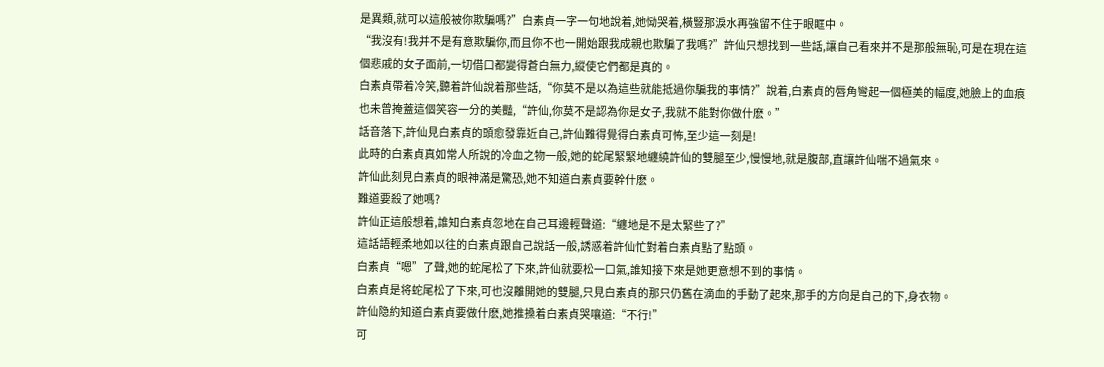是異類,就可以這般被你欺騙嗎?”白素貞一字一句地說着,她恸哭着,橫豎那淚水再強留不住于眼眶中。
“我沒有!我并不是有意欺騙你,而且你不也一開始跟我成親也欺騙了我嗎?”許仙只想找到一些話,讓自己看來并不是那般無恥,可是在現在這個悲戚的女子面前,一切借口都變得蒼白無力,縱使它們都是真的。
白素貞帶着冷笑,聽着許仙說着那些話,“你莫不是以為這些就能抵過你騙我的事情?”說着,白素貞的唇角彎起一個極美的幅度,她臉上的血痕也未曾掩蓋這個笑容一分的美豔,“許仙,你莫不是認為你是女子,我就不能對你做什麽。”
話音落下,許仙見白素貞的頭愈發靠近自己,許仙難得覺得白素貞可怖,至少這一刻是!
此時的白素貞真如常人所說的冷血之物一般,她的蛇尾緊緊地纏繞許仙的雙腿至少,慢慢地,就是腹部,直讓許仙喘不過氣來。
許仙此刻見白素貞的眼神滿是驚恐,她不知道白素貞要幹什麽。
難道要殺了她嗎?
許仙正這般想着,誰知白素貞忽地在自己耳邊輕聲道:“纏地是不是太緊些了?”
這話語輕柔地如以往的白素貞跟自己說話一般,誘惑着許仙忙對着白素貞點了點頭。
白素貞“嗯”了聲,她的蛇尾松了下來,許仙就要松一口氣,誰知接下來是她更意想不到的事情。
白素貞是将蛇尾松了下來,可也沒離開她的雙腿,只見白素貞的那只仍舊在滴血的手動了起來,那手的方向是自己的下,身衣物。
許仙隐約知道白素貞要做什麽,她推搡着白素貞哭嚷道:“不行!”
可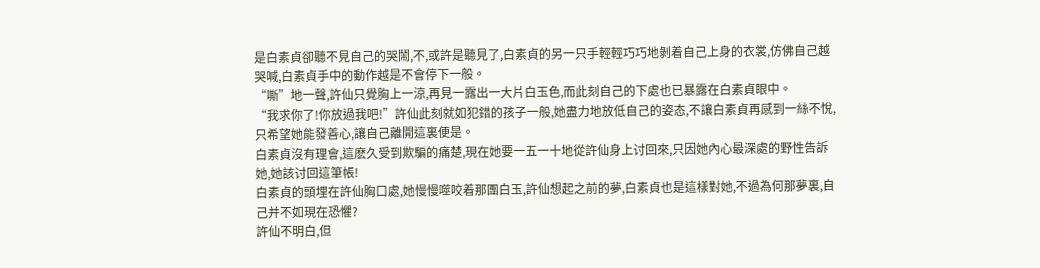是白素貞卻聽不見自己的哭鬧,不,或許是聽見了,白素貞的另一只手輕輕巧巧地剝着自己上身的衣裳,仿佛自己越哭喊,白素貞手中的動作越是不會停下一般。
“嘶”地一聲,許仙只覺胸上一涼,再見一露出一大片白玉色,而此刻自己的下處也已暴露在白素貞眼中。
“我求你了!你放過我吧!”許仙此刻就如犯錯的孩子一般,她盡力地放低自己的姿态,不讓白素貞再感到一絲不悅,只希望她能發善心,讓自己離開這裏便是。
白素貞沒有理會,這麽久受到欺騙的痛楚,現在她要一五一十地從許仙身上讨回來,只因她內心最深處的野性告訴她,她該讨回這筆帳!
白素貞的頭埋在許仙胸口處,她慢慢噬咬着那團白玉,許仙想起之前的夢,白素貞也是這樣對她,不過為何那夢裏,自己并不如現在恐懼?
許仙不明白,但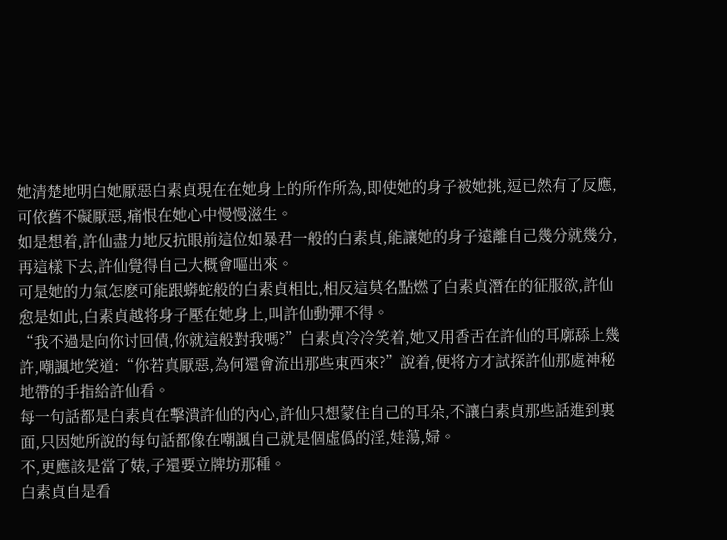她清楚地明白她厭惡白素貞現在在她身上的所作所為,即使她的身子被她挑,逗已然有了反應,可依舊不礙厭惡,痛恨在她心中慢慢滋生。
如是想着,許仙盡力地反抗眼前這位如暴君一般的白素貞,能讓她的身子遠離自己幾分就幾分,再這樣下去,許仙覺得自己大概會嘔出來。
可是她的力氣怎麽可能跟蟒蛇般的白素貞相比,相反這莫名點燃了白素貞潛在的征服欲,許仙愈是如此,白素貞越将身子壓在她身上,叫許仙動彈不得。
“我不過是向你讨回債,你就這般對我嗎?”白素貞冷冷笑着,她又用香舌在許仙的耳廓舔上幾許,嘲諷地笑道:“你若真厭惡,為何還會流出那些東西來?”說着,便将方才試探許仙那處神秘地帶的手指給許仙看。
每一句話都是白素貞在擊潰許仙的內心,許仙只想蒙住自己的耳朵,不讓白素貞那些話進到裏面,只因她所說的每句話都像在嘲諷自己就是個虛僞的淫,娃蕩,婦。
不,更應該是當了婊,子還要立牌坊那種。
白素貞自是看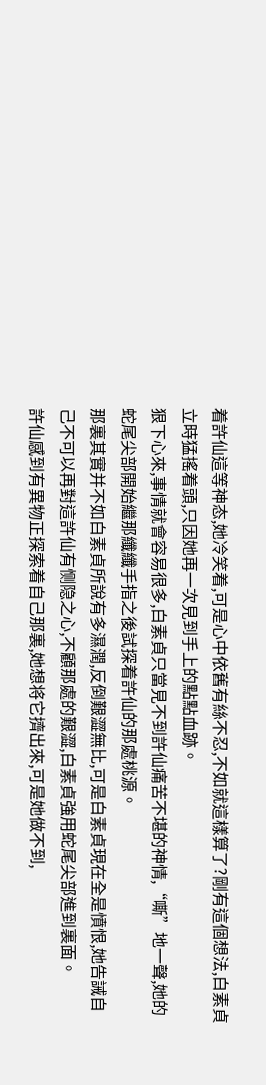着許仙這等神态,她冷笑着,可是心中依舊有絲不忍,不如就這樣算了?剛有這個想法,白素貞立時猛搖着頭,只因她再一次見到手上的點點血跡。
狠下心來,事情就會容易很多,白素貞只當見不到許仙痛苦不堪的神情,“嘶”地一聲,她的蛇尾尖部開始繼那纖纖手指之後試探着許仙的那處桃源。
那裏其實并不如白素貞所說有多濕潤,反倒艱澀無比,可是白素貞現在全是憤恨,她告誡自己不可以再對這許仙有恻隐之心,不顧那處的艱澀,白素貞強用蛇尾尖部進到裏面。
許仙感到有異物正探索着自己那裏,她想将它擠出來,可是她做不到,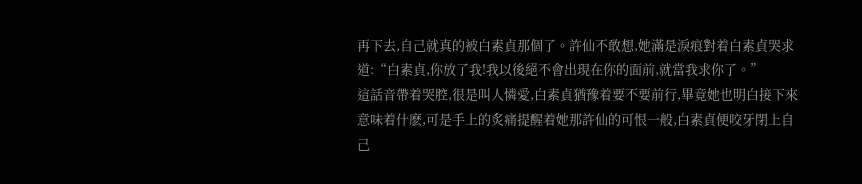再下去,自己就真的被白素貞那個了。許仙不敢想,她滿是淚痕對着白素貞哭求道:“白素貞,你放了我!我以後絕不會出現在你的面前,就當我求你了。”
這話音帶着哭腔,很是叫人憐愛,白素貞猶豫着要不要前行,畢竟她也明白接下來意味着什麽,可是手上的炙痛提醒着她那許仙的可恨一般,白素貞便咬牙閉上自己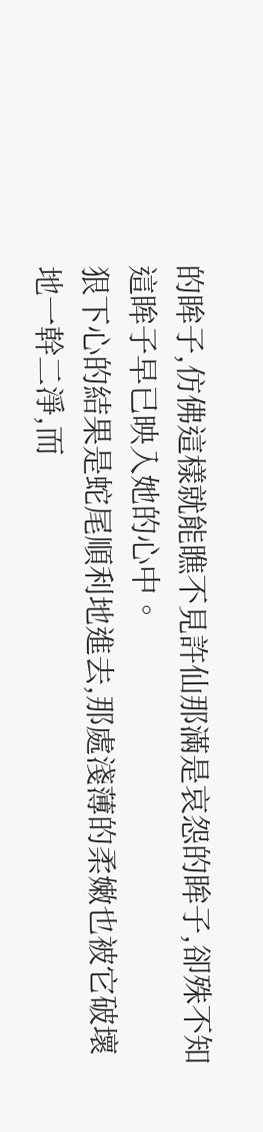的眸子,仿佛這樣就能瞧不見許仙那滿是哀怨的眸子,卻殊不知這眸子早已映入她的心中。
狠下心的結果是蛇尾順利地進去,那處淺薄的柔嫩也被它破壞地一幹二淨,而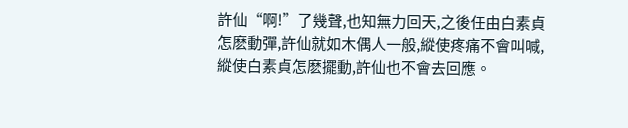許仙“啊!”了幾聲,也知無力回天,之後任由白素貞怎麽動彈,許仙就如木偶人一般,縱使疼痛不會叫喊,縱使白素貞怎麽擺動,許仙也不會去回應。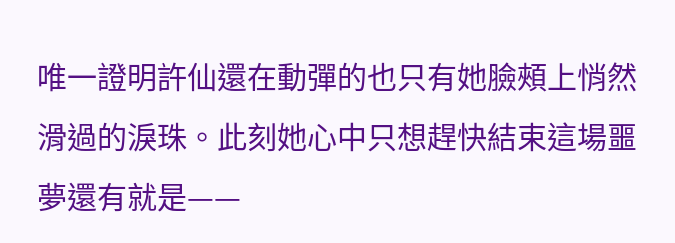唯一證明許仙還在動彈的也只有她臉頰上悄然滑過的淚珠。此刻她心中只想趕快結束這場噩夢還有就是——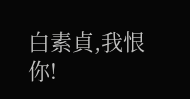白素貞,我恨你!